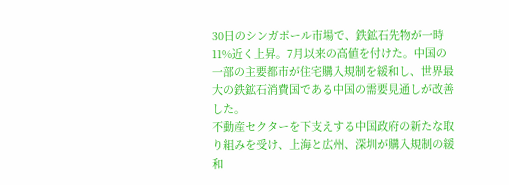30日のシンガポール市場で、鉄鉱石先物が一時11%近く上昇。7月以来の高値を付けた。中国の一部の主要都市が住宅購入規制を緩和し、世界最大の鉄鉱石消費国である中国の需要見通しが改善した。
不動産セクターを下支えする中国政府の新たな取り組みを受け、上海と広州、深圳が購入規制の緩和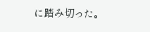に踏み切った。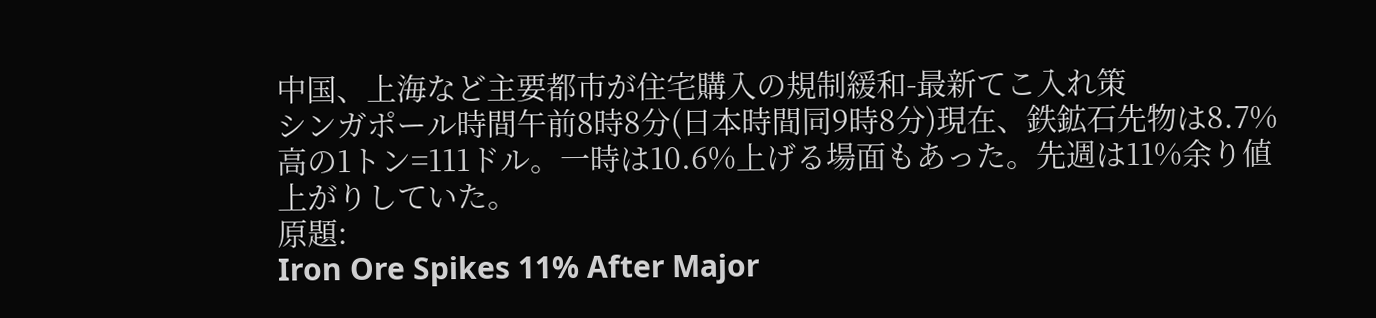中国、上海など主要都市が住宅購入の規制緩和-最新てこ入れ策
シンガポール時間午前8時8分(日本時間同9時8分)現在、鉄鉱石先物は8.7%高の1トン=111ドル。一時は10.6%上げる場面もあった。先週は11%余り値上がりしていた。
原題:
Iron Ore Spikes 11% After Major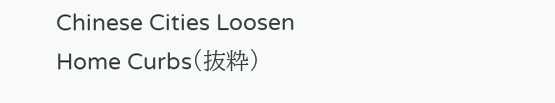Chinese Cities Loosen Home Curbs(抜粋)